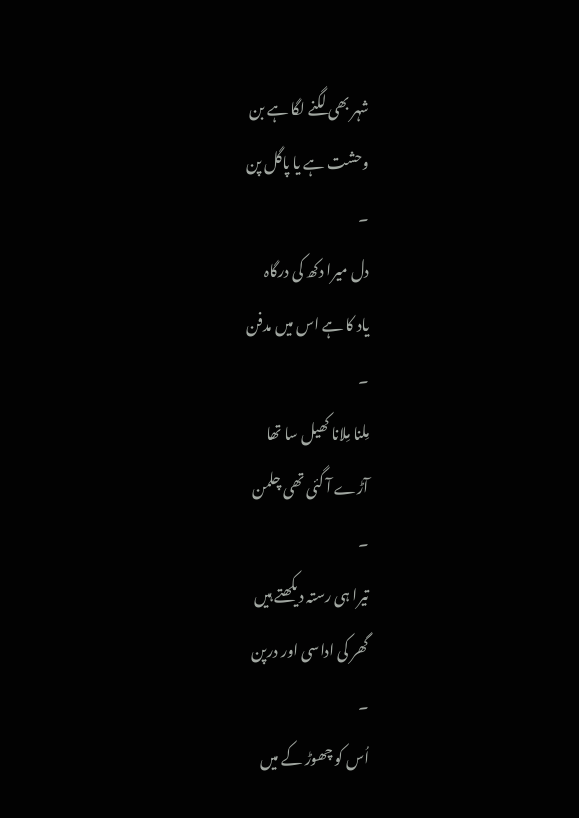شہر بھی لگنے لگا ہے بن
وحشت ہے یا پاگل پن
۔
دل میرا دکھ کی درگاہ
یاد کا ہے اس میں مدفن
۔
مِلنا مِلانا کھیل سا تھا
آڑے آ گئی تھی چلمن
۔
تیرا ہی رستہ دیکھتے ہیں
گھر کی اداسی اور درپن
۔
اُس کو چھوڑ کے میں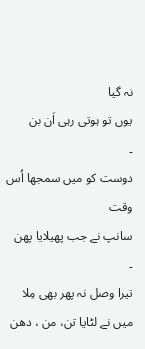نہ گیا
یوں تو ہوتی رہی اَن بن
۔
دوست کو میں سمجھا اُس وقت
سانپ نے جب پھیلایا پھن
۔
تیرا وصل نہ پھر بھی مِلا
میں نے لٹایا تن، من ، دھن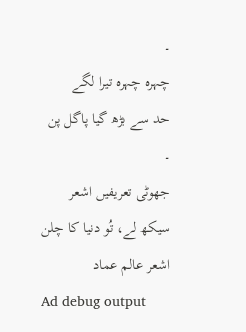۔
چہرہ چہرہ تیرا لگے
حد سے بڑھ گیا پاگل پن
۔
جھوٹی تعریفیں اشعر
سیکھ لے، تُو دنیا کا چلن
اشعر عالم عماد
Ad debug output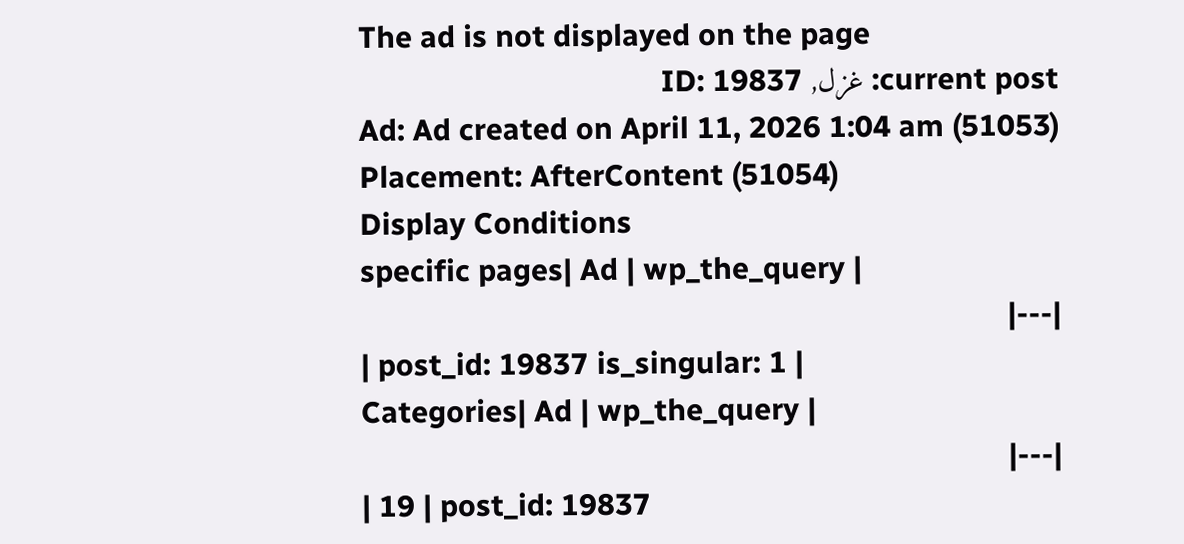The ad is not displayed on the page
current post: غزل, ID: 19837
Ad: Ad created on April 11, 2026 1:04 am (51053)
Placement: AfterContent (51054)
Display Conditions
specific pages| Ad | wp_the_query |
|---|
| post_id: 19837 is_singular: 1 |
Categories| Ad | wp_the_query |
|---|
| 19 | post_id: 19837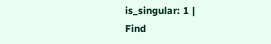is_singular: 1 |
Find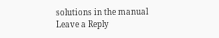solutions in the manual
Leave a Reply